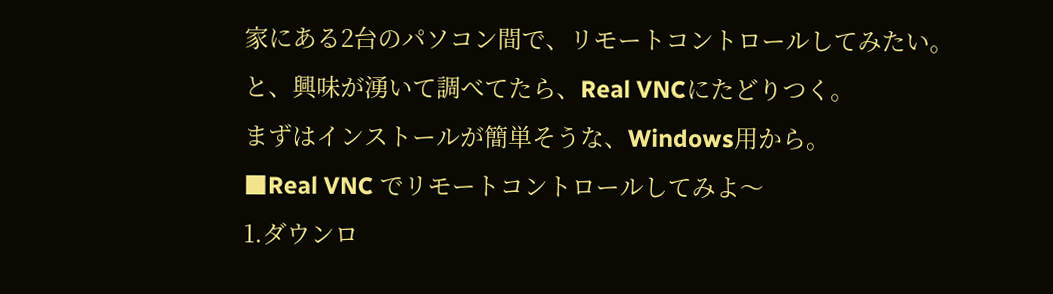家にある2台のパソコン間で、リモートコントロールしてみたい。
と、興味が湧いて調べてたら、Real VNCにたどりつく。
まずはインストールが簡単そうな、Windows用から。
■Real VNC でリモートコントロールしてみよ〜
1.ダウンロ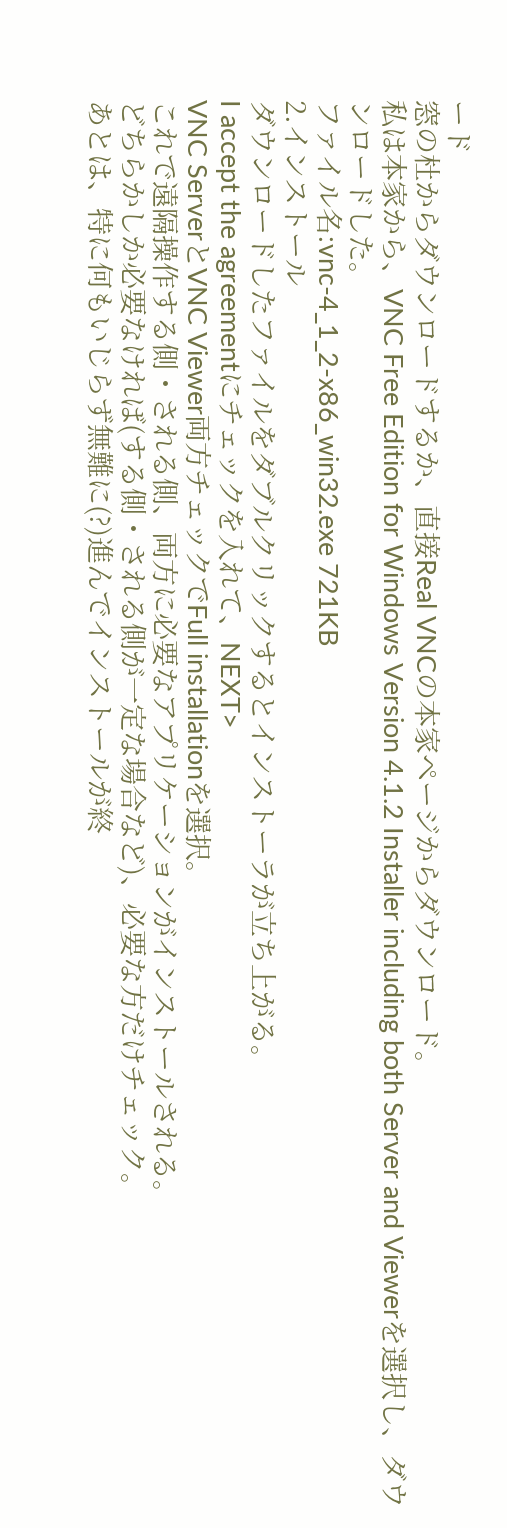ード
窓の杜からダウンロードするか、直接Real VNCの本家ページからダウンロード。
私は本家から、VNC Free Edition for Windows Version 4.1.2 Installer including both Server and Viewerを選択し、ダウンロードした。
ファイル名:vnc-4_1_2-x86_win32.exe 721KB
2.インストール
ダウンロードしたファイルをダブルクリックするとインストーラが立ち上がる。
I accept the agreementにチェックを入れて、NEXT>
VNC ServerとVNC Viewer両方チェックでFull installationを選択。
これで遠隔操作する側・される側、両方に必要なアプリケーションがインストールされる。
どちらかしか必要なければ(する側・される側が一定な場合など)、必要な方だけチェック。
あとは、特に何もいじらず無難に(?)進んでインストールが終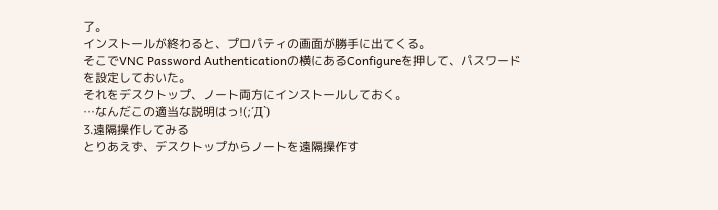了。
インストールが終わると、プロパティの画面が勝手に出てくる。
そこでVNC Password Authenticationの横にあるConfigureを押して、パスワードを設定しておいた。
それをデスクトップ、ノート両方にインストールしておく。
…なんだこの適当な説明はっ!(;´Д`)
3.遠隔操作してみる
とりあえず、デスクトップからノートを遠隔操作す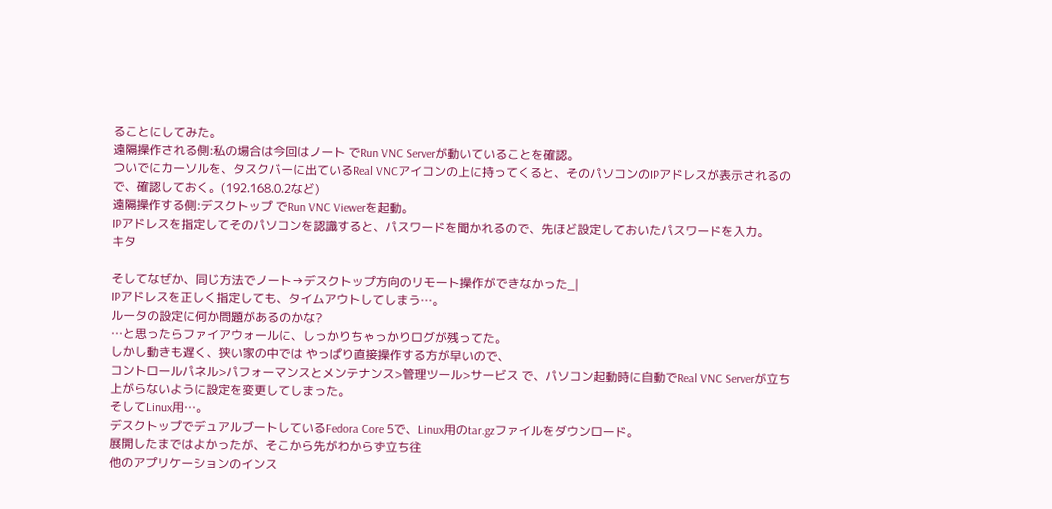ることにしてみた。
遠隔操作される側:私の場合は今回はノート でRun VNC Serverが動いていることを確認。
ついでにカーソルを、タスクバーに出ているReal VNCアイコンの上に持ってくると、そのパソコンのIPアドレスが表示されるので、確認しておく。(192.168.0.2など)
遠隔操作する側:デスクトップ でRun VNC Viewerを起動。
IPアドレスを指定してそのパソコンを認識すると、パスワードを聞かれるので、先ほど設定しておいたパスワードを入力。
キタ

そしてなぜか、同じ方法でノート→デスクトップ方向のリモート操作ができなかった_|
IPアドレスを正しく指定しても、タイムアウトしてしまう…。
ルータの設定に何か問題があるのかな?
…と思ったらファイアウォールに、しっかりちゃっかりログが残ってた。
しかし動きも遅く、狭い家の中では やっぱり直接操作する方が早いので、
コントロールパネル>パフォーマンスとメンテナンス>管理ツール>サービス で、パソコン起動時に自動でReal VNC Serverが立ち上がらないように設定を変更してしまった。
そしてLinux用…。
デスクトップでデュアルブートしているFedora Core 5で、Linux用のtar.gzファイルをダウンロード。
展開したまではよかったが、そこから先がわからず立ち往
他のアプリケーションのインス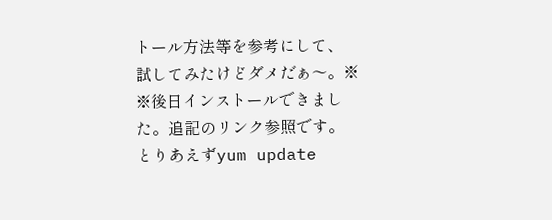トール方法等を参考にして、試してみたけどダメだぁ〜。※
※後日インストールできました。追記のリンク参照です。
とりあえずyum update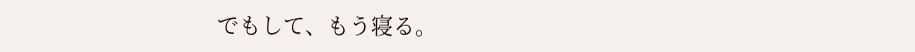でもして、もう寝る。